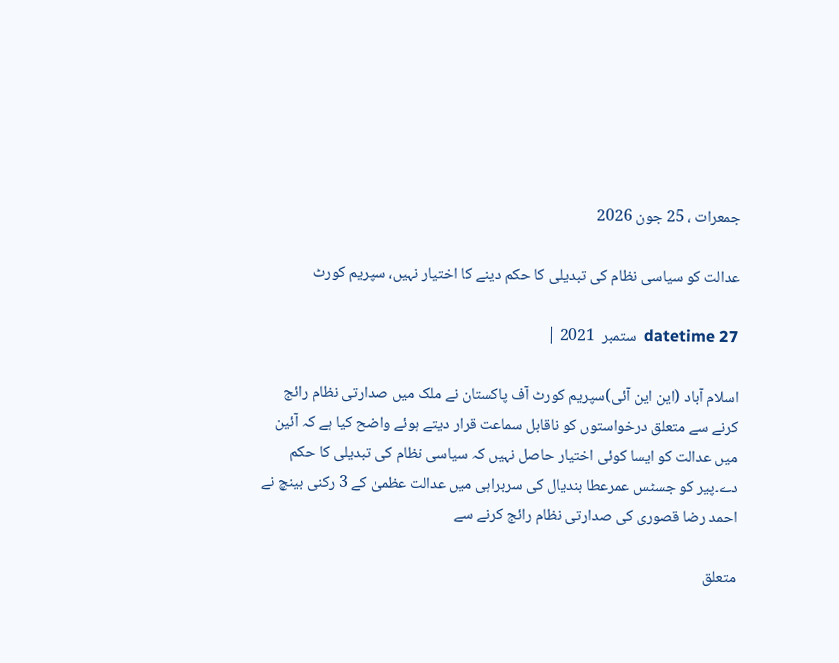جمعرات ، 25 جون 2026

عدالت کو سیاسی نظام کی تبدیلی کا حکم دینے کا اختیار نہیں، سپریم کورٹ

datetime 27  ستمبر  2021 |

اسلام آباد (این این آئی)سپریم کورٹ آف پاکستان نے ملک میں صدارتی نظام رائج کرنے سے متعلق درخواستوں کو ناقابل سماعت قرار دیتے ہوئے واضح کیا ہے کہ آئین میں عدالت کو ایسا کوئی اختیار حاصل نہیں کہ سیاسی نظام کی تبدیلی کا حکم دے۔پیر کو جسٹس عمرعطا بندیال کی سربراہی میں عدالت عظمیٰ کے 3 رکنی بینچ نے احمد رضا قصوری کی صدارتی نظام رائج کرنے سے

متعلق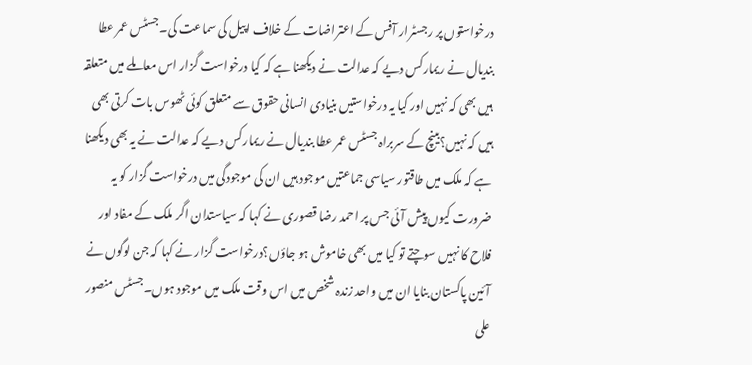درخواستوں پر رجسٹرار آفس کے اعتراضات کے خلاف اپیل کی سماعت کی۔جسٹس عمر عطا بندیال نے ریمارکس دیے کہ عدالت نے دیکھنا ہے کہ کیا درخواست گزار اس معاملے میں متعلقہ ہیں بھی کہ نہیں اور کیا یہ درخواستیں بنیادی انسانی حقوق سے متعلق کوئی ٹھوس بات کرتی بھی ہیں کہ نہیں؟بینچ کے سربراہ جسٹس عمر عطا بندیال نے ریمارکس دیے کہ عدالت نے یہ بھی دیکھنا ہے کہ ملک میں طاقتور سیاسی جماعتیں موجود ہیں ان کی موجودگی میں درخواست گزار کو یہ ضرورت کیوں پیش آئی جس پر احمد رضا قصوری نے کہا کہ سیاستدان اگر ملک کے مفاد اور فلاح کا نہیں سوچتے تو کیا میں بھی خاموش ہو جاؤں؟درخواست گزار نے کہا کہ جن لوگوں نے آئین پاکستان بنایا ان میں واحد زندہ شخص میں اس وقت ملک میں موجود ہوں۔جسٹس منصور علی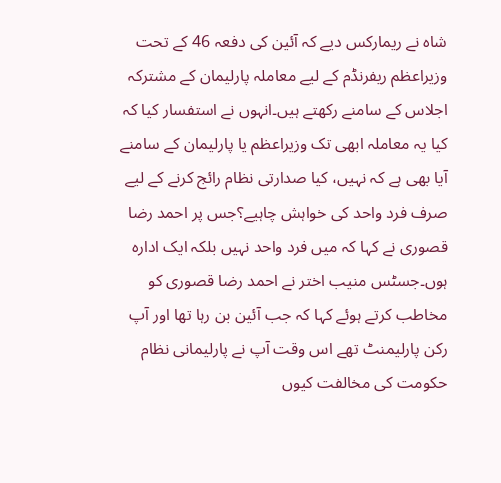شاہ نے ریمارکس دیے کہ آئین کی دفعہ 46 کے تحت وزیراعظم ریفرنڈم کے لیے معاملہ پارلیمان کے مشترکہ اجلاس کے سامنے رکھتے ہیں۔انہوں نے استفسار کیا کہ کیا یہ معاملہ ابھی تک وزیراعظم یا پارلیمان کے سامنے آیا بھی ہے کہ نہیں، کیا صدارتی نظام رائج کرنے کے لیے صرف فرد واحد کی خواہش چاہیے؟جس پر احمد رضا قصوری نے کہا کہ میں فرد واحد نہیں بلکہ ایک ادارہ ہوں۔جسٹس منیب اختر نے احمد رضا قصوری کو مخاطب کرتے ہوئے کہا کہ جب آئین بن رہا تھا اور آپ رکن پارلیمنٹ تھے اس وقت آپ نے پارلیمانی نظام حکومت کی مخالفت کیوں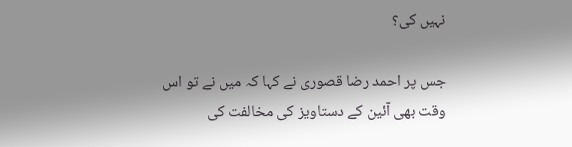نہیں کی؟

جس پر احمد رضا قصوری نے کہا کہ میں نے تو اس وقت بھی آئین کے دستاویز کی مخالفت کی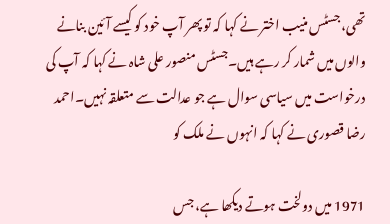تھی، جسٹس منیب اختر نے کہا کہ تو پھر آپ خود کو کیسے آئین بنانے والوں میں شمار کر رہے ہیں۔جسٹس منصور علی شاہ نے کہا کہ آپ کی درخواست میں سیاسی سوال ہے جو عدالت سے متعلقہ نہیں۔احمد رضا قصوری نے کہا کہ انہوں نے ملک کو

1971 میں دولخت ہوتے دیکھا ہے، جس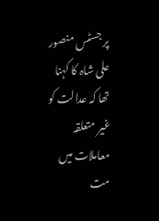پر جسٹس منصور علی شاہ کا کہنا تھا کہ عدالت کو غیر متعلقہ معاملات میں مت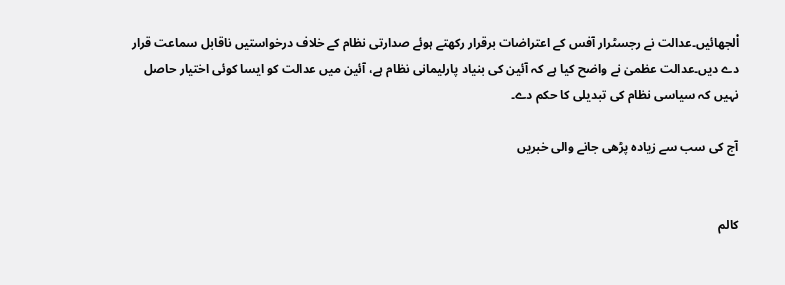اْلجھائیں۔عدالت نے رجسٹرار آفس کے اعتراضات برقرار رکھتے ہوئے صدارتی نظام کے خلاف درخواستیں ناقابل سماعت قرار دے دیں۔عدالت عظمیٰ نے واضح کیا ہے کہ آئین کی بنیاد پارلیمانی نظام ہے، آئین میں عدالت کو ایسا کوئی اختیار حاصل نہیں کہ سیاسی نظام کی تبدیلی کا حکم دے۔

آج کی سب سے زیادہ پڑھی جانے والی خبریں


کالم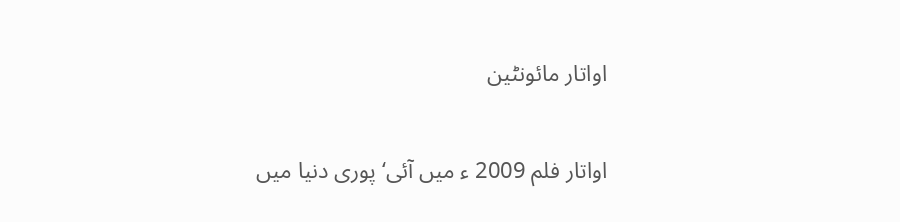اواتار مائونٹین


اواتار فلم 2009 ء میں آئی‘ پوری دنیا میں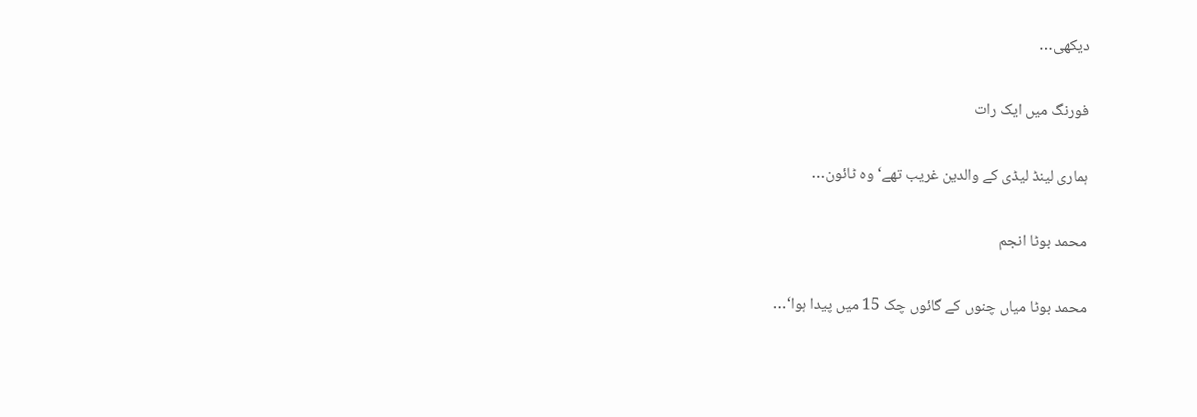دیکھی…

فورنگ میں ایک رات

ہماری لینڈ لیڈی کے والدین غریب تھے‘ وہ ٹائون…

محمد بوٹا انجم

محمد بوٹا میاں چنوں کے گائوں چک 15 میں پیدا ہوا‘…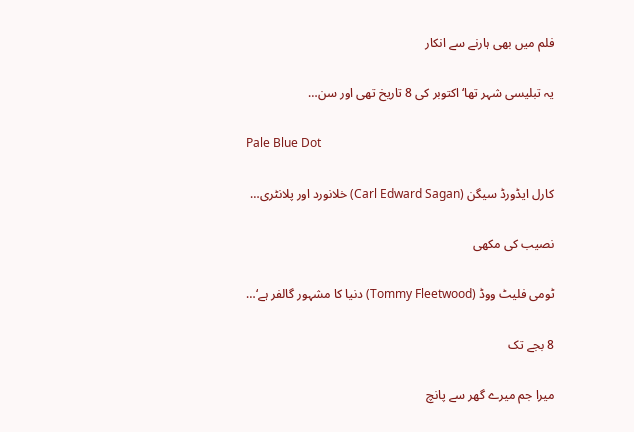فلم میں بھی ہارنے سے انکار

یہ تبلیسی شہر تھا‘ اکتوبر کی 8 تاریخ تھی اور سن…

Pale Blue Dot

کارل ایڈورڈ سیگن (Carl Edward Sagan) خلانورد اور پلانٹری…

نصیب کی مکھی

ٹومی فلیٹ ووڈ (Tommy Fleetwood) دنیا کا مشہور گالفر ہے‘…

8 بجے تک

میرا جم میرے گھر سے پانچ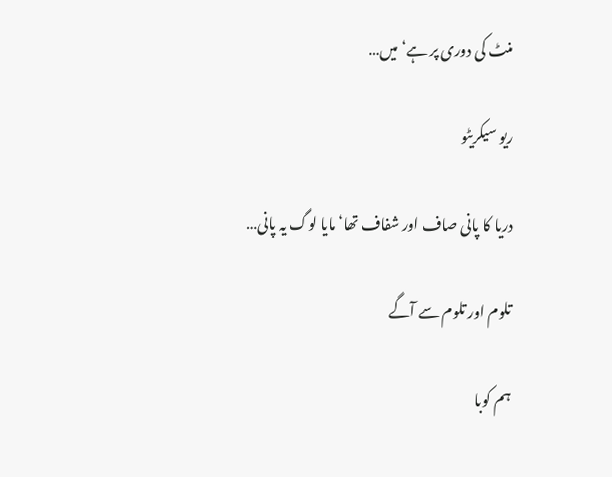منٹ کی دوری پر ہے‘ میں…

ریو سیکریٹو

دریا کا پانی صاف اور شفاف تھا‘ مایا لوگ یہ پانی…

تلوم اور تلوم سے آگے

ہم کوبا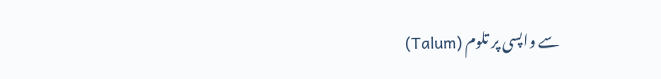سے واپسی پر تلوم (Talum)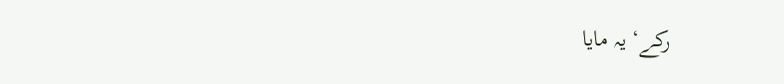رکے‘ یہ مایا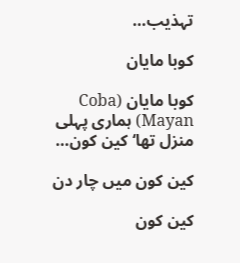تہذیب…

کوبا مایان

کوبا مایان (Coba Mayan) ہماری پہلی منزل تھا‘ کین کون…

کین کون میں چار دن

کین کون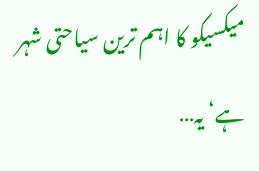میکسیکو کا اہم ترین سیاحتی شہر ہے‘ یہ…